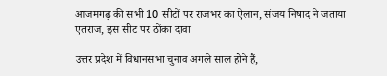आजमगढ़ की सभी 10 सीटों पर राजभर का ऐलान, संजय निषाद ने जताया एतराज, इस सीट पर ठोंका दावा

उत्तर प्रदेश में विधानसभा चुनाव अगले साल होने हैं,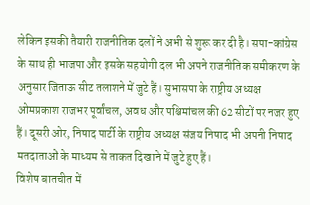लेकिन इसकी तैयारी राजनीतिक दलों ने अभी से शुरू कर दी है। सपा-कांग्रेस के साथ ही भाजपा और इसके सहयोगी दल भी अपने राजनीतिक समीकरण के अनुसार जिताऊ सीट तलाशने में जुटे हैं। सुभासपा के राष्ट्रीय अध्यक्ष ओमप्रकाश राजभर पूर्वांचल, अवध और पश्चिमांचल की 62 सीटों पर नजर हुए हैं। दूसरी ओर, निषाद पार्टी के राष्ट्रीय अध्यक्ष संजय निषाद भी अपनी निषाद मतदाताओं के माध्यम से ताकत दिखाने में जुटे हुए हैं।
विशेष बातचीत में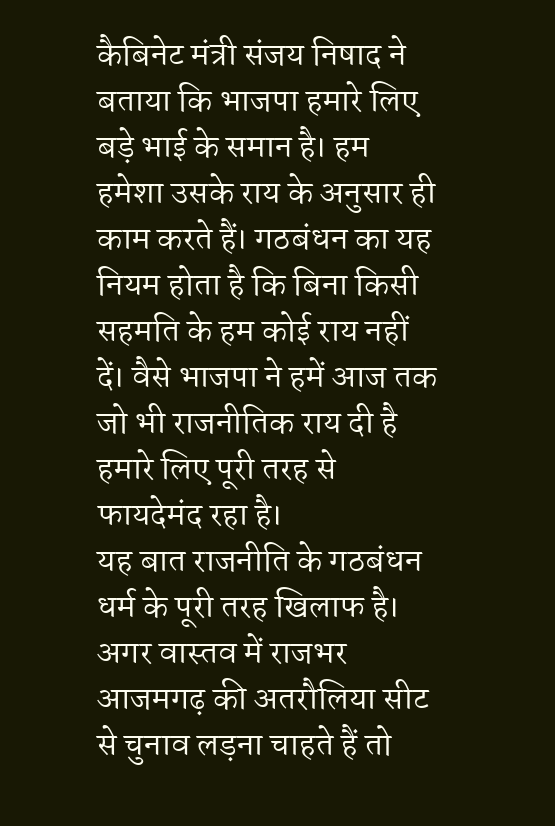कैबिनेट मंत्री संजय निषाद ने बताया कि भाजपा हमारे लिए बड़े भाई के समान है। हम हमेशा उसके राय के अनुसार ही काम करते हैं। गठबंधन का यह नियम होता है कि बिना किसी सहमति के हम कोई राय नहीं दें। वैसे भाजपा ने हमें आज तक जो भी राजनीतिक राय दी है हमारे लिए पूरी तरह से फायदेमंद रहा है।
यह बात राजनीति के गठबंधन धर्म के पूरी तरह खिलाफ है। अगर वास्तव में राजभर आजमगढ़ की अतरौलिया सीट से चुनाव लड़ना चाहते हैं तो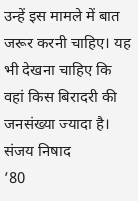उन्हें इस मामले में बात जरूर करनी चाहिए। यह भी देखना चाहिए कि वहां किस बिरादरी की जनसंख्या ज्यादा है।
संजय निषाद
’80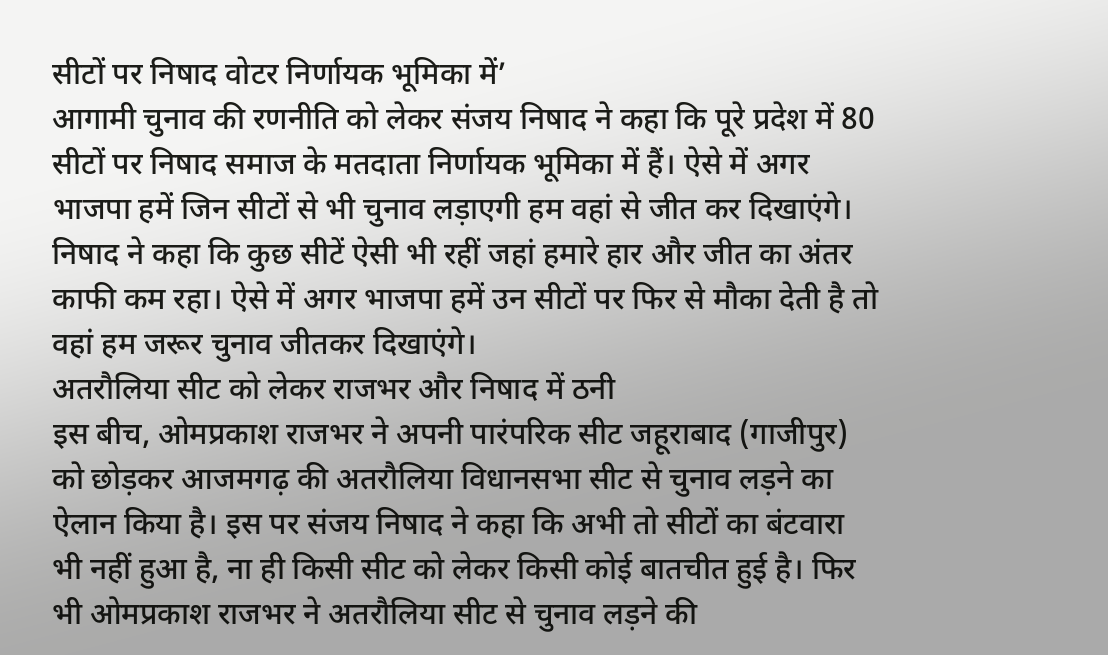सीटों पर निषाद वोटर निर्णायक भूमिका में’
आगामी चुनाव की रणनीति को लेकर संजय निषाद ने कहा कि पूरे प्रदेश में 80 सीटों पर निषाद समाज के मतदाता निर्णायक भूमिका में हैं। ऐसे में अगर भाजपा हमें जिन सीटों से भी चुनाव लड़ाएगी हम वहां से जीत कर दिखाएंगे। निषाद ने कहा कि कुछ सीटें ऐसी भी रहीं जहां हमारे हार और जीत का अंतर काफी कम रहा। ऐसे में अगर भाजपा हमें उन सीटों पर फिर से मौका देती है तो वहां हम जरूर चुनाव जीतकर दिखाएंगे।
अतरौलिया सीट को लेकर राजभर और निषाद में ठनी
इस बीच, ओमप्रकाश राजभर ने अपनी पारंपरिक सीट जहूराबाद (गाजीपुर) को छोड़कर आजमगढ़ की अतरौलिया विधानसभा सीट से चुनाव लड़ने का ऐलान किया है। इस पर संजय निषाद ने कहा कि अभी तो सीटों का बंटवारा भी नहीं हुआ है, ना ही किसी सीट को लेकर किसी कोई बातचीत हुई है। फिर भी ओमप्रकाश राजभर ने अतरौलिया सीट से चुनाव लड़ने की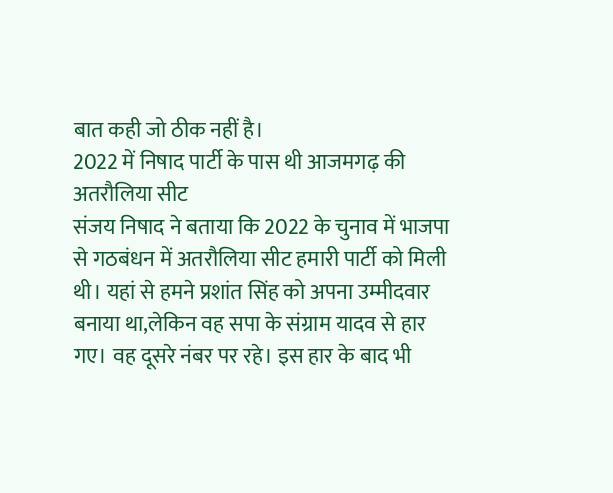बात कही जो ठीक नहीं है।
2022 में निषाद पार्टी के पास थी आजमगढ़ की अतरौलिया सीट
संजय निषाद ने बताया कि 2022 के चुनाव में भाजपा से गठबंधन में अतरौलिया सीट हमारी पार्टी को मिली थी। यहां से हमने प्रशांत सिंह को अपना उम्मीदवार बनाया था,लेकिन वह सपा के संग्राम यादव से हार गए। वह दूसरे नंबर पर रहे। इस हार के बाद भी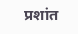प्रशांत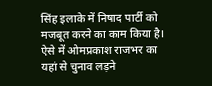सिंह इलाके में निषाद पार्टी को मजबूत करने का काम किया है। ऐसे में ओमप्रकाश राजभर का यहां से चुनाव लड़ने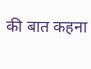की बात कहना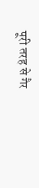पूरी तरह से गैर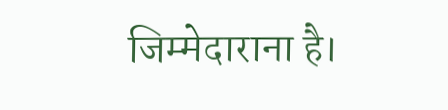जिम्मेदाराना है।